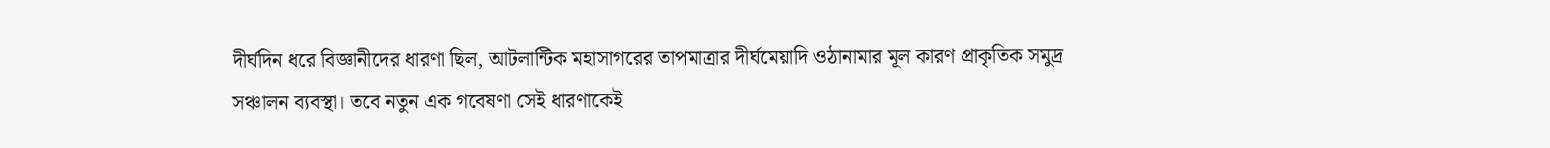দীর্ঘদিন ধরে বিজ্ঞানীদের ধারণা ছিল, আটলান্টিক মহাসাগরের তাপমাত্রার দীর্ঘমেয়াদি ওঠানামার মূল কারণ প্রাকৃতিক সমুদ্র সঞ্চালন ব্যবস্থা। তবে নতুন এক গবেষণা সেই ধারণাকেই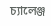চ্যালেঞ্জ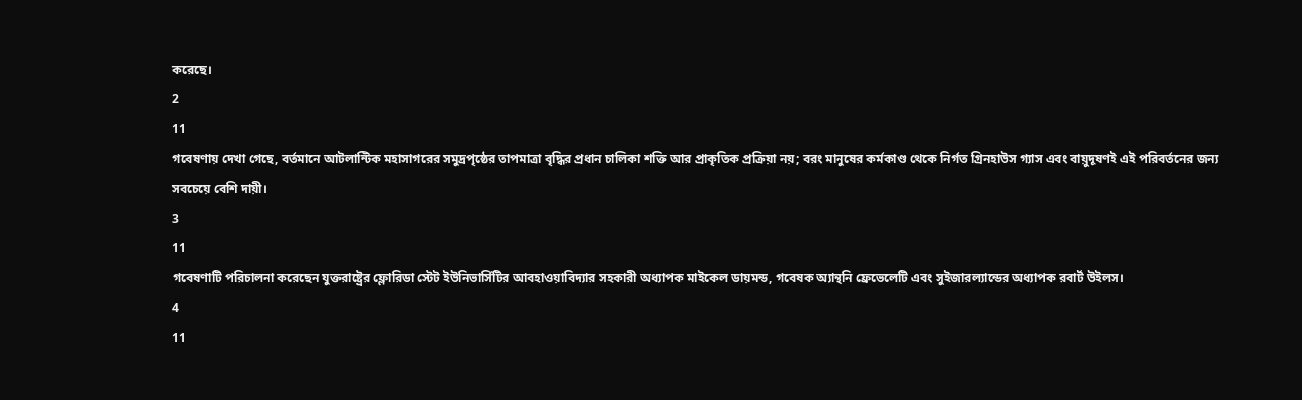করেছে।
2
11
গবেষণায় দেখা গেছে, বর্তমানে আটলান্টিক মহাসাগরের সমুদ্রপৃষ্ঠের তাপমাত্রা বৃদ্ধির প্রধান চালিকা শক্তি আর প্রাকৃতিক প্রক্রিয়া নয়; বরং মানুষের কর্মকাণ্ড থেকে নির্গত গ্রিনহাউস গ্যাস এবং বায়ুদূষণই এই পরিবর্তনের জন্য সবচেয়ে বেশি দায়ী।
3
11
গবেষণাটি পরিচালনা করেছেন যুক্তরাষ্ট্রের ফ্লোরিডা স্টেট ইউনিভার্সিটির আবহাওয়াবিদ্যার সহকারী অধ্যাপক মাইকেল ডায়মন্ড, গবেষক অ্যান্থনি ফ্রেভেলেটি এবং সুইজারল্যান্ডের অধ্যাপক রবার্ট উইলস।
4
11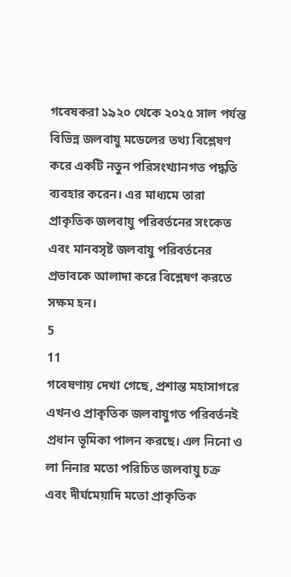গবেষকরা ১৯২০ থেকে ২০২৫ সাল পর্যন্ত বিভিন্ন জলবায়ু মডেলের তথ্য বিশ্লেষণ করে একটি নতুন পরিসংখ্যানগত পদ্ধতি ব্যবহার করেন। এর মাধ্যমে তারা প্রাকৃতিক জলবায়ু পরিবর্তনের সংকেত এবং মানবসৃষ্ট জলবায়ু পরিবর্তনের প্রভাবকে আলাদা করে বিশ্লেষণ করতে সক্ষম হন।
5
11
গবেষণায় দেখা গেছে, প্রশান্ত মহাসাগরে এখনও প্রাকৃতিক জলবায়ুগত পরিবর্তনই প্রধান ভূমিকা পালন করছে। এল নিনো ও লা নিনার মতো পরিচিত জলবায়ু চক্র এবং দীর্ঘমেয়াদি মতো প্রাকৃতিক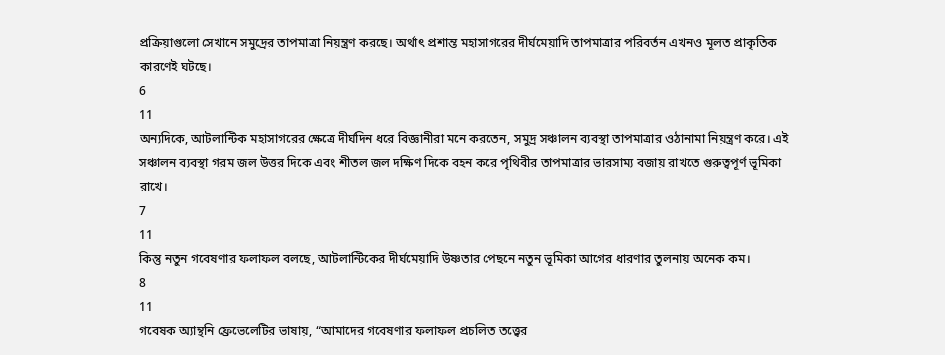প্রক্রিয়াগুলো সেখানে সমুদ্রের তাপমাত্রা নিয়ন্ত্রণ করছে। অর্থাৎ প্রশান্ত মহাসাগরের দীর্ঘমেয়াদি তাপমাত্রার পরিবর্তন এখনও মূলত প্রাকৃতিক কারণেই ঘটছে।
6
11
অন্যদিকে, আটলান্টিক মহাসাগরের ক্ষেত্রে দীর্ঘদিন ধরে বিজ্ঞানীরা মনে করতেন, সমুদ্র সঞ্চালন ব্যবস্থা তাপমাত্রার ওঠানামা নিয়ন্ত্রণ করে। এই সঞ্চালন ব্যবস্থা গরম জল উত্তর দিকে এবং শীতল জল দক্ষিণ দিকে বহন করে পৃথিবীর তাপমাত্রার ভারসাম্য বজায় রাখতে গুরুত্বপূর্ণ ভূমিকা রাখে।
7
11
কিন্তু নতুন গবেষণার ফলাফল বলছে, আটলান্টিকের দীর্ঘমেয়াদি উষ্ণতার পেছনে নতুন ভূমিকা আগের ধারণার তুলনায় অনেক কম।
8
11
গবেষক অ্যান্থনি ফ্রেভেলেটির ভাষায়, “আমাদের গবেষণার ফলাফল প্রচলিত তত্ত্বের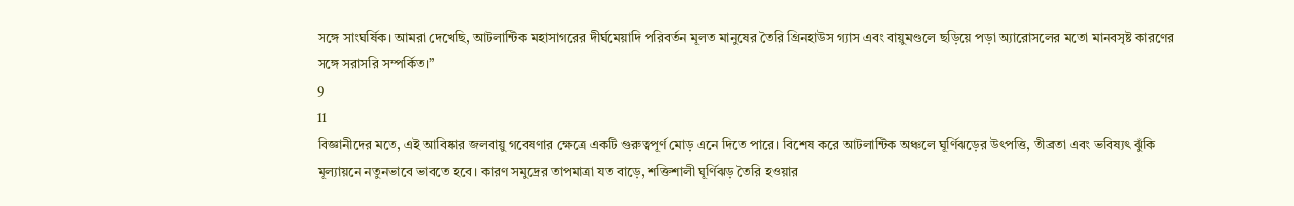সঙ্গে সাংঘর্ষিক। আমরা দেখেছি, আটলান্টিক মহাসাগরের দীর্ঘমেয়াদি পরিবর্তন মূলত মানুষের তৈরি গ্রিনহাউস গ্যাস এবং বায়ুমণ্ডলে ছড়িয়ে পড়া অ্যারোসলের মতো মানবসৃষ্ট কারণের সঙ্গে সরাসরি সম্পর্কিত।”
9
11
বিজ্ঞানীদের মতে, এই আবিষ্কার জলবায়ু গবেষণার ক্ষেত্রে একটি গুরুত্বপূর্ণ মোড় এনে দিতে পারে। বিশেষ করে আটলান্টিক অঞ্চলে ঘূর্ণিঝড়ের উৎপত্তি, তীব্রতা এবং ভবিষ্যৎ ঝুঁকি মূল্যায়নে নতুনভাবে ভাবতে হবে। কারণ সমুদ্রের তাপমাত্রা যত বাড়ে, শক্তিশালী ঘূর্ণিঝড় তৈরি হওয়ার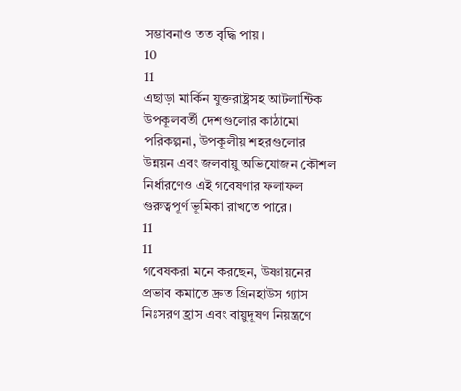সম্ভাবনাও তত বৃদ্ধি পায়।
10
11
এছাড়া মার্কিন যুক্তরাষ্ট্রসহ আটলান্টিক উপকূলবর্তী দেশগুলোর কাঠামো পরিকল্পনা, উপকূলীয় শহরগুলোর উন্নয়ন এবং জলবায়ু অভিযোজন কৌশল নির্ধারণেও এই গবেষণার ফলাফল গুরুত্বপূর্ণ ভূমিকা রাখতে পারে।
11
11
গবেষকরা মনে করছেন, উষ্ণায়নের প্রভাব কমাতে দ্রুত গ্রিনহাউস গ্যাস নিঃসরণ হ্রাস এবং বায়ুদূষণ নিয়ন্ত্রণে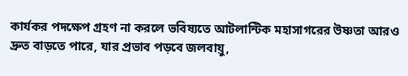কার্যকর পদক্ষেপ গ্রহণ না করলে ভবিষ্যতে আটলান্টিক মহাসাগরের উষ্ণতা আরও দ্রুত বাড়তে পারে, যার প্রভাব পড়বে জলবায়ু,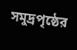সমুদ্রপৃষ্ঠের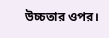উচ্চতার ওপর।